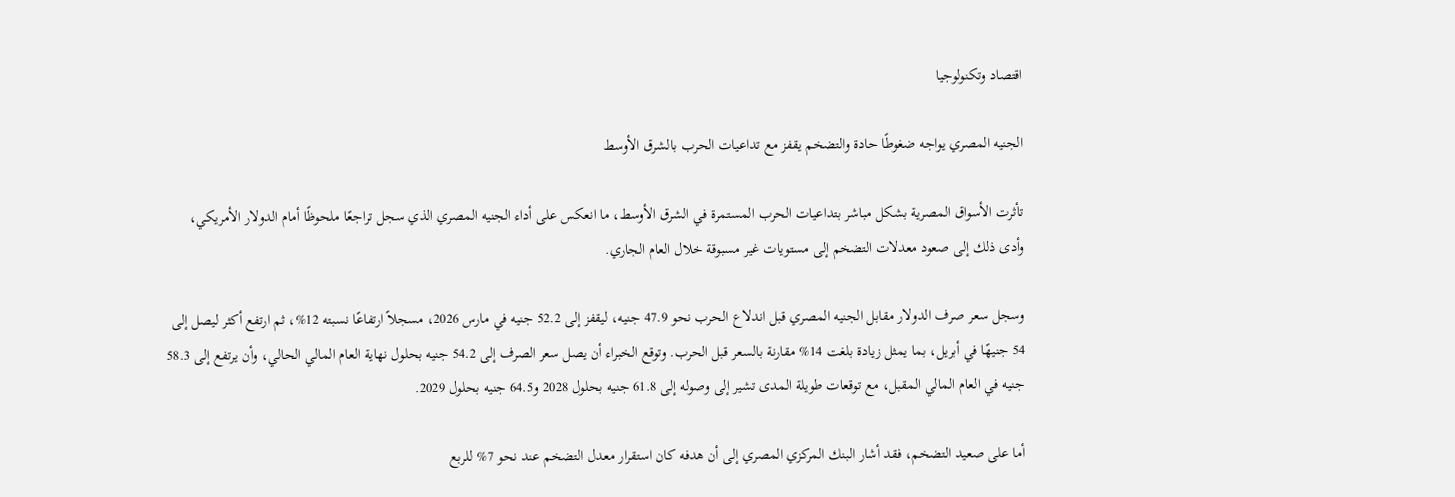اقتصاد وتكنولوجيا

الجنيه المصري يواجه ضغوطًا حادة والتضخم يقفز مع تداعيات الحرب بالشرق الأوسط

تأثرت الأسواق المصرية بشكل مباشر بتداعيات الحرب المستمرة في الشرق الأوسط، ما انعكس على أداء الجنيه المصري الذي سجل تراجعًا ملحوظًا أمام الدولار الأمريكي، وأدى ذلك إلى صعود معدلات التضخم إلى مستويات غير مسبوقة خلال العام الجاري.

وسجل سعر صرف الدولار مقابل الجنيه المصري قبل اندلاع الحرب نحو 47.9 جنيه، ليقفز إلى 52.2 جنيه في مارس 2026، مسجلاً ارتفاعًا نسبته 12%، ثم ارتفع أكثر ليصل إلى 54 جنيهًا في أبريل، بما يمثل زيادة بلغت 14% مقارنة بالسعر قبل الحرب. وتوقع الخبراء أن يصل سعر الصرف إلى 54.2 جنيه بحلول نهاية العام المالي الحالي، وأن يرتفع إلى 58.3 جنيه في العام المالي المقبل، مع توقعات طويلة المدى تشير إلى وصوله إلى 61.8 جنيه بحلول 2028 و64.5 جنيه بحلول 2029.

أما على صعيد التضخم، فقد أشار البنك المركزي المصري إلى أن هدفه كان استقرار معدل التضخم عند نحو 7% للربع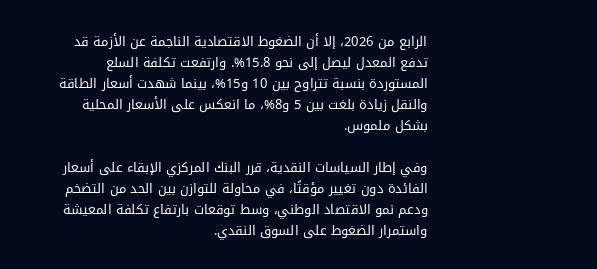الرابع من 2026، إلا أن الضغوط الاقتصادية الناجمة عن الأزمة قد تدفع المعدل ليصل إلى نحو 15.8%. وارتفعت تكلفة السلع المستوردة بنسبة تتراوح بين 10 و15%، بينما شهدت أسعار الطاقة والنقل زيادة بلغت بين 5 و8%، ما انعكس على الأسعار المحلية بشكل ملموس.

وفي إطار السياسات النقدية، قرر البنك المركزي الإبقاء على أسعار الفائدة دون تغيير مؤقتًا، في محاولة للتوازن بين الحد من التضخم ودعم نمو الاقتصاد الوطني، وسط توقعات بارتفاع تكلفة المعيشة واستمرار الضغوط على السوق النقدي.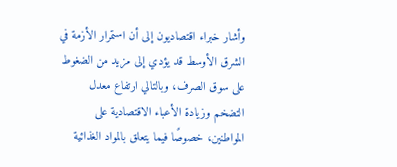وأشار خبراء اقتصاديون إلى أن استمرار الأزمة في الشرق الأوسط قد يؤدي إلى مزيد من الضغوط على سوق الصرف، وبالتالي ارتفاع معدل التضخم وزيادة الأعباء الاقتصادية على المواطنين، خصوصًا فيما يتعلق بالمواد الغذائية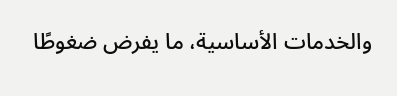والخدمات الأساسية، ما يفرض ضغوطًا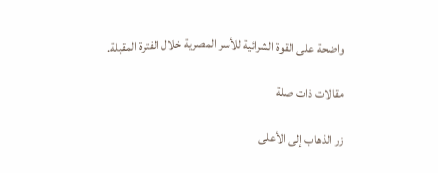واضحة على القوة الشرائية للأسر المصرية خلال الفترة المقبلة.

مقالات ذات صلة

زر الذهاب إلى الأعلى